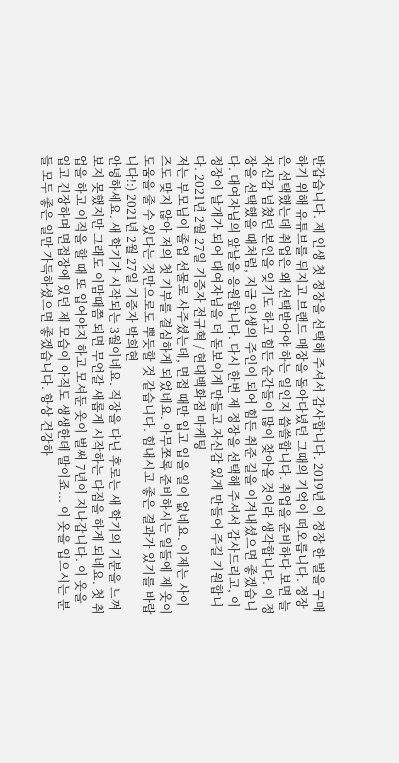반갑습니다. 제 인생 첫 정장을 선택해 주셔서 감사합니다. 2019년 이 정장 한 벌을 구매하기 위해 유튜브를 뒤지고 브랜드 매장을 돌아다녔던 그때의 기억이 떠오릅니다. 정장은 선택했는데 취업은 왜 선택받아야 하는 일인지 씁쓸합니다. 취업을 준비하다 보면 늘 자신감 넘쳤던 본인을 잊기도 하고 힘든 순간들이 많이 찾아올 것이라 생각합니다. 이 정장을 선택했을 때처럼, 지금 인생의 주인이 되어 힘든 취준 길을 이겨내셨으면 좋겠습니다. 대여자님의 앞날을 응원합니다. 다시 한번 제 정장을 선택해 주셔서 감사드리고, 이 정장이 날개가 되어 대여자님을 더 돋보이게 만들고 자신감 있게 만들어 주길 기원합니다. 2021년 2월 27일 기증자 전규혁 / 현대백화점 마케팅
저는 부모님이 졸업 선물로 사주셨는데, 면접 때만 입고 입을 일이 없네요. 이제는 사이즈도 맞지 않아 저의 첫 기부를 결심하게 되었네요. 아무쪼록 준비하시는 일들에 제 옷이 도움을 줄 수 있다는 것만으로도 뿌듯할 것 같습니다. 힘내시고 좋은 결과가 있기를 바랍니다!:) 2021년 2월 27일 기증자 박희현
안녕하세요. 새 학기가 시작되는 3월이네요. 직장을 다닌 후로는 새 학기의 기분을 느껴보지 못했지만 그래도 이맘때쯤 되면 무언갈 새롭게 시작하는 다짐을 하게 되네요. 첫 취업을 하고 이직을 할 때 또 입어야지 하고 모셔둔 옷이 벌써 7년이 지나갑니다. 이 옷을 입고 긴장하며 면접장에 있던 제 모습이 아직도 생생한데 말이죠... 이 옷을 입으시는 분들 모두 좋은 일만 가득하셨으면 좋겠습니다. 항상 건강하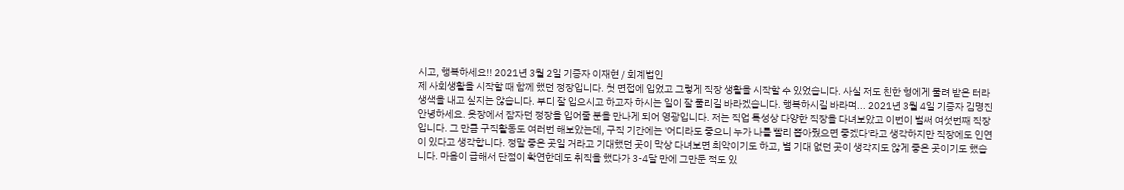시고, 행복하세요!! 2021년 3월 2일 기증자 이재현 / 회계법인
제 사회생활을 시작할 때 함께 했던 정장입니다. 첫 면접에 입었고 그렇게 직장 생활을 시작할 수 있었습니다. 사실 저도 친한 형에게 물려 받은 터라 생색을 내고 싶지는 않습니다. 부디 잘 입으시고 하고자 하시는 일이 잘 풀리길 바라겠습니다. 행복하시길 바라며... 2021년 3월 4일 기증자 김명진
안녕하세요. 옷장에서 잠자던 정장을 입어줄 분을 만나게 되어 영광입니다. 저는 직업 특성상 다양한 직장을 다녀보았고 이번이 벌써 여섯번째 직장입니다. 그 만큼 구직활동도 여러번 해보았는데, 구직 기간에는 '어디라도 좋으니 누가 나를 빨리 뽑아줬으면 좋겠다'라고 생각하지만 직장에도 인연이 있다고 생각합니다. 정말 좋은 곳일 거라고 기대했던 곳이 막상 다녀보면 최악이기도 하고, 별 기대 없던 곳이 생각지도 않게 좋은 곳이기도 했습니다. 마음이 급해서 단점이 확연한데도 취직을 했다가 3-4달 만에 그만둔 적도 있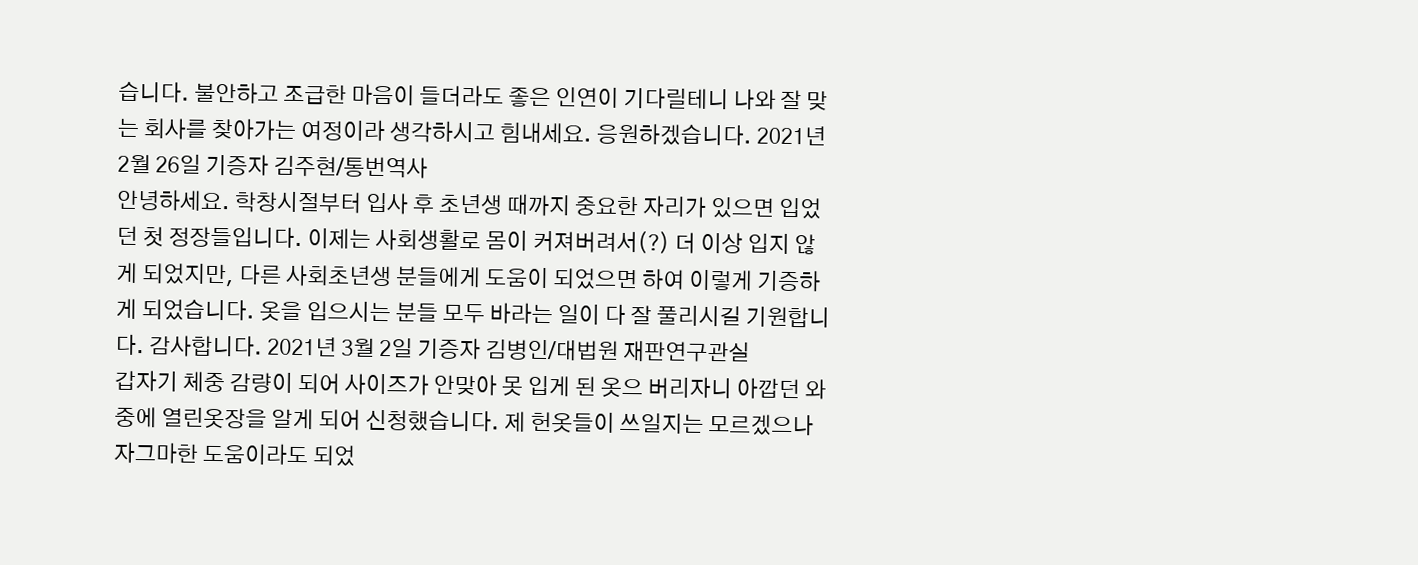습니다. 불안하고 조급한 마음이 들더라도 좋은 인연이 기다릴테니 나와 잘 맞는 회사를 찾아가는 여정이라 생각하시고 힘내세요. 응원하겠습니다. 2021년 2월 26일 기증자 김주현/통번역사
안녕하세요. 학창시절부터 입사 후 초년생 때까지 중요한 자리가 있으면 입었던 첫 정장들입니다. 이제는 사회생활로 몸이 커져버려서(?) 더 이상 입지 않게 되었지만, 다른 사회초년생 분들에게 도움이 되었으면 하여 이렇게 기증하게 되었습니다. 옷을 입으시는 분들 모두 바라는 일이 다 잘 풀리시길 기원합니다. 감사합니다. 2021년 3월 2일 기증자 김병인/대법원 재판연구관실
갑자기 체중 감량이 되어 사이즈가 안맞아 못 입게 된 옷으 버리자니 아깝던 와중에 열린옷장을 알게 되어 신청했습니다. 제 헌옷들이 쓰일지는 모르겠으나 자그마한 도움이라도 되었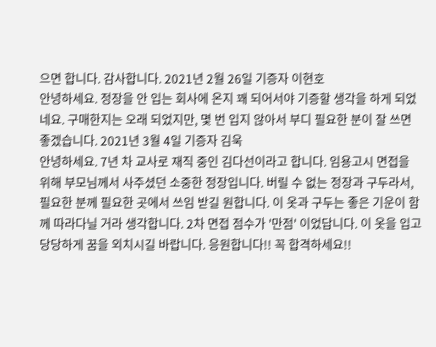으면 합니다. 감사합니다. 2021년 2월 26일 기증자 이현호
안녕하세요. 정장을 안 입는 회사에 온지 꽤 되어서야 기증할 생각을 하게 되었네요. 구매한지는 오래 되었지만, 몇 번 입지 않아서 부디 필요한 분이 잘 쓰면 좋겠습니다. 2021년 3월 4일 기증자 김욱
안녕하세요. 7년 차 교사로 재직 중인 김다선이라고 합니다. 임용고시 면접을 위해 부모님께서 사주셨던 소중한 정장입니다. 버릴 수 없는 정장과 구두라서, 필요한 분께 필요한 곳에서 쓰임 받길 원합니다. 이 옷과 구두는 좋은 기운이 함께 따라다닐 거라 생각합니다. 2차 면접 점수가 '만점' 이었답니다. 이 옷을 입고 당당하게 꿈을 외치시길 바랍니다. 응원합니다!! 꼭 합격하세요!!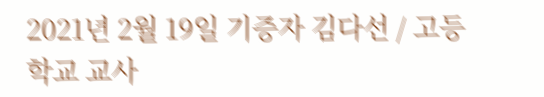2021년 2월 19일 기증자 김다선 / 고등학교 교사